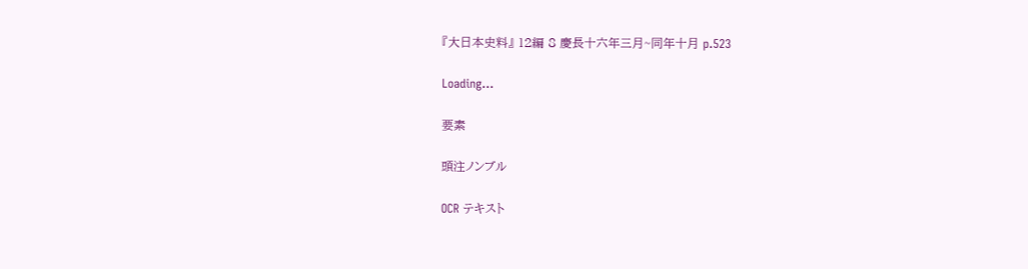『大日本史料』 12編 8 慶長十六年三月~同年十月 p.523

Loading…

要素

頭注ノンブル

OCR テキスト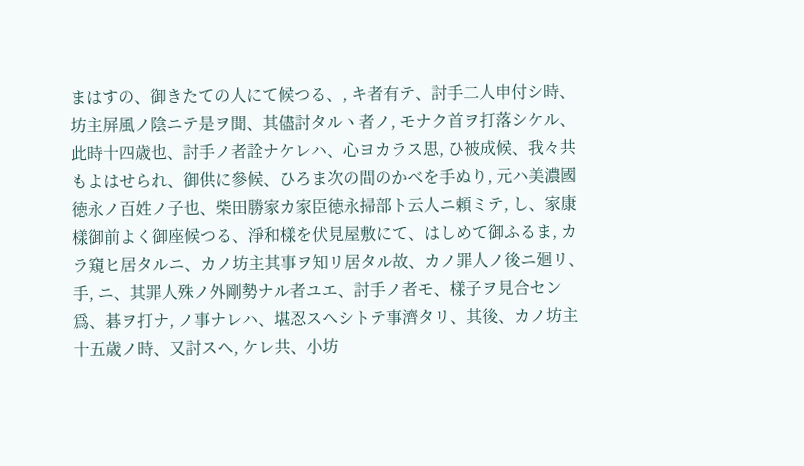まはすの、御きたての人にて候つる、, キ者有テ、討手二人申付シ時、坊主屏風ノ陰ニテ是ヲ聞、其儘討タルヽ者ノ, モナク首ヲ打落シケル、此時十四歳也、討手ノ者詮ナケレハ、心ヨカラス思, ひ被成候、我々共もよはせられ、御供に參候、ひろま次の間のかべを手ぬり, 元ハ美濃國徳永ノ百姓ノ子也、柴田勝家カ家臣徳永掃部ト云人ニ頼ミテ, し、家康樣御前よく御座候つる、淨和樣を伏見屋敷にて、はしめて御ふるま, カラ窺ヒ居タルニ、カノ坊主其事ヲ知リ居タル故、カノ罪人ノ後ニ廻リ、手, ニ、其罪人殊ノ外剛勢ナル者ユエ、討手ノ者モ、樣子ヲ見合セン爲、碁ヲ打ナ, ノ事ナレハ、堪忍スヘシトテ事濟タリ、其後、カノ坊主十五歳ノ時、又討スヘ, ケレ共、小坊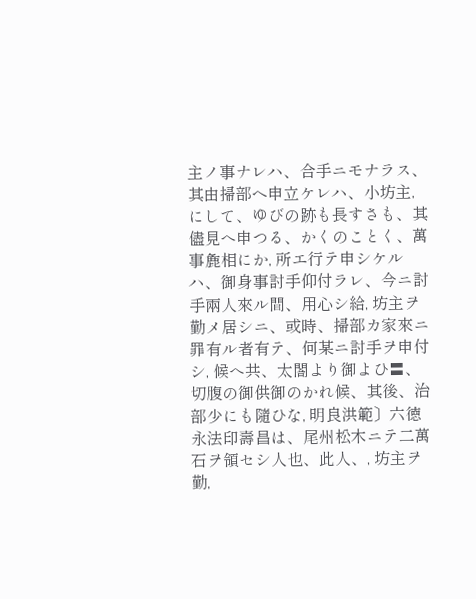主ノ事ナレハ、合手ニモナラス、其由掃部ヘ申立ケレハ、小坊主, にして、ゆびの跡も長すさも、其儘見へ申つる、かくのことく、萬事麁相にか, 所エ行テ申シケルハ、御身事討手仰付ラレ、今ニ討手兩人來ル間、用心シ給, 坊主ヲ勤メ居シニ、或時、掃部カ家來ニ罪有ル者有テ、何某ニ討手ヲ申付シ, 候へ共、太閤より御よひ〓、切腹の御供御のかれ候、其後、治部少にも隨ひな, 明良洪範〕六徳永法印壽昌は、尾州松木ニテ二萬石ヲ領セシ人也、此人、, 坊主ヲ勤,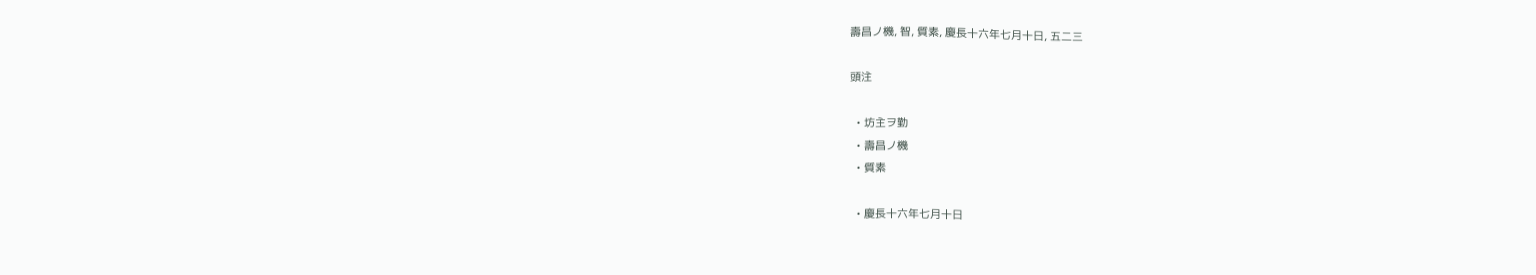壽昌ノ機, 智, 質素, 慶長十六年七月十日, 五二三

頭注

  • 坊主ヲ勤
  • 壽昌ノ機
  • 質素

  • 慶長十六年七月十日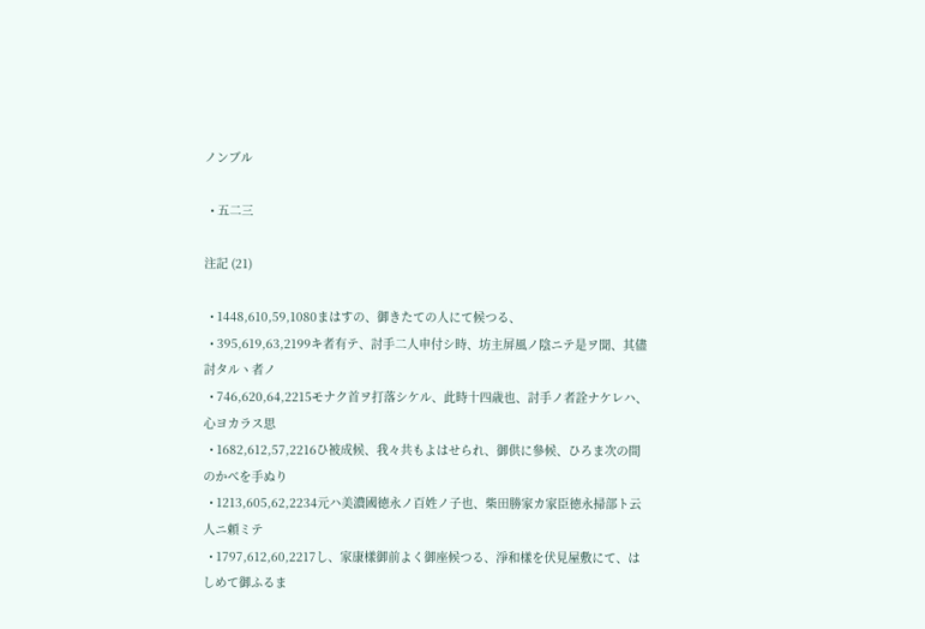ノンブル

  • 五二三

注記 (21)

  • 1448,610,59,1080まはすの、御きたての人にて候つる、
  • 395,619,63,2199キ者有テ、討手二人申付シ時、坊主屏風ノ陰ニテ是ヲ聞、其儘討タルヽ者ノ
  • 746,620,64,2215モナク首ヲ打落シケル、此時十四歳也、討手ノ者詮ナケレハ、心ヨカラス思
  • 1682,612,57,2216ひ被成候、我々共もよはせられ、御供に參候、ひろま次の間のかべを手ぬり
  • 1213,605,62,2234元ハ美濃國徳永ノ百姓ノ子也、柴田勝家カ家臣徳永掃部ト云人ニ頼ミテ
  • 1797,612,60,2217し、家康樣御前よく御座候つる、淨和樣を伏見屋敷にて、はしめて御ふるま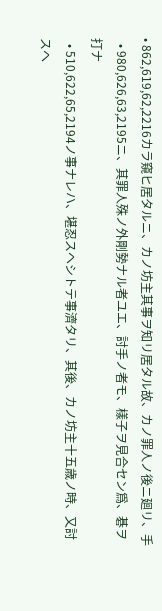• 862,619,62,2216カラ窺ヒ居タルニ、カノ坊主其事ヲ知リ居タル故、カノ罪人ノ後ニ廻リ、手
  • 980,626,63,2195ニ、其罪人殊ノ外剛勢ナル者ユエ、討手ノ者モ、樣子ヲ見合セン爲、碁ヲ打ナ
  • 510,622,65,2194ノ事ナレハ、堪忍スヘシトテ事濟タリ、其後、カノ坊主十五歳ノ時、又討スヘ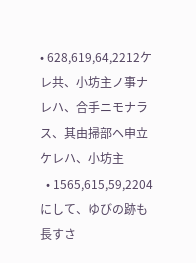• 628,619,64,2212ケレ共、小坊主ノ事ナレハ、合手ニモナラス、其由掃部ヘ申立ケレハ、小坊主
  • 1565,615,59,2204にして、ゆびの跡も長すさ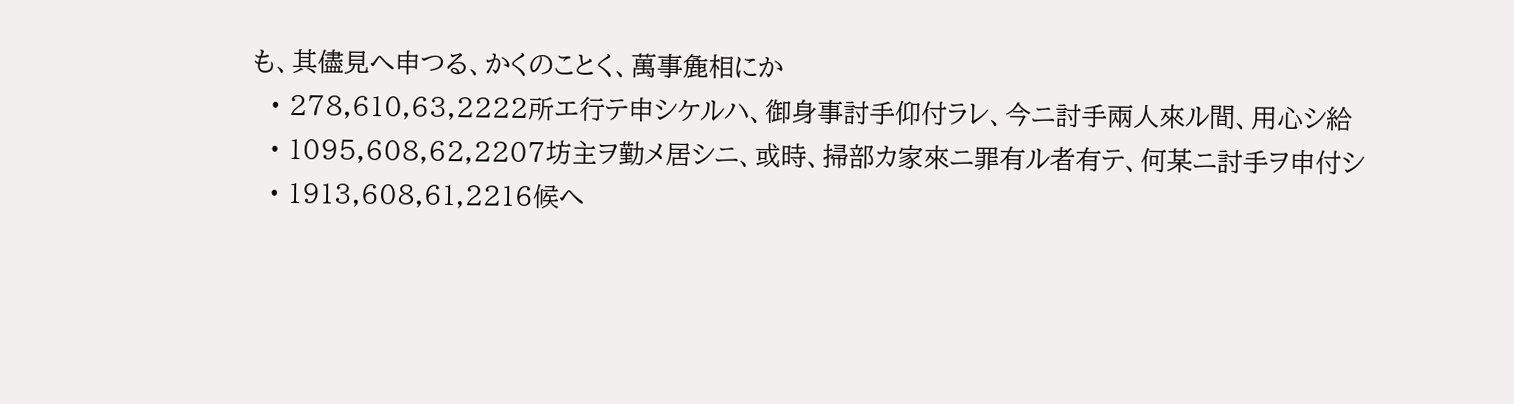も、其儘見へ申つる、かくのことく、萬事麁相にか
  • 278,610,63,2222所エ行テ申シケルハ、御身事討手仰付ラレ、今ニ討手兩人來ル間、用心シ給
  • 1095,608,62,2207坊主ヲ勤メ居シニ、或時、掃部カ家來ニ罪有ル者有テ、何某ニ討手ヲ申付シ
  • 1913,608,61,2216候へ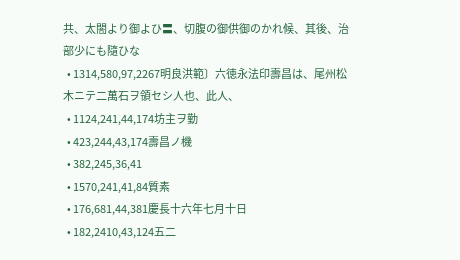共、太閤より御よひ〓、切腹の御供御のかれ候、其後、治部少にも隨ひな
  • 1314,580,97,2267明良洪範〕六徳永法印壽昌は、尾州松木ニテ二萬石ヲ領セシ人也、此人、
  • 1124,241,44,174坊主ヲ勤
  • 423,244,43,174壽昌ノ機
  • 382,245,36,41
  • 1570,241,41,84質素
  • 176,681,44,381慶長十六年七月十日
  • 182,2410,43,124五二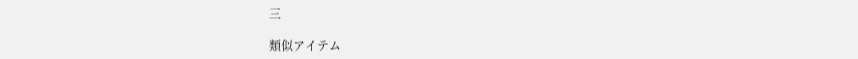三

類似アイテム